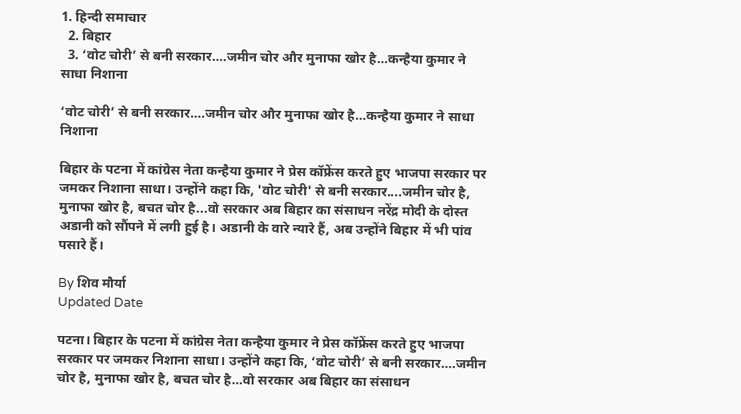1. हिन्दी समाचार
  2. बिहार
  3. ‘वोट चोरी’ से बनी सरकार….जमीन चोर और मुनाफा खोर है…कन्हैया कुमार ने साधा निशाना

‘वोट चोरी’ से बनी सरकार….जमीन चोर और मुनाफा खोर है…कन्हैया कुमार ने साधा निशाना

बिहार के पटना में कांग्रेस नेता कन्हैया कुमार ने प्रेस कॉफ्रेंस करते हुए भाजपा सरकार पर जमकर निशाना साधा। उन्होंने कहा कि, 'वोट चोरी' से बनी सरकार....जमीन चोर है, मुनाफा खोर है, बचत चोर है...वो सरकार अब बिहार का संसाधन नरेंद्र मोदी के दोस्त अडानी को सौंपने में लगी हुई है। अडानी के वारे न्यारे हैं, अब उन्होंने बिहार में भी पांव पसारे हैं।

By शिव मौर्या
Updated Date

पटना। बिहार के पटना में कांग्रेस नेता कन्हैया कुमार ने प्रेस कॉफ्रेंस करते हुए भाजपा सरकार पर जमकर निशाना साधा। उन्होंने कहा कि, ‘वोट चोरी’ से बनी सरकार….जमीन चोर है, मुनाफा खोर है, बचत चोर है…वो सरकार अब बिहार का संसाधन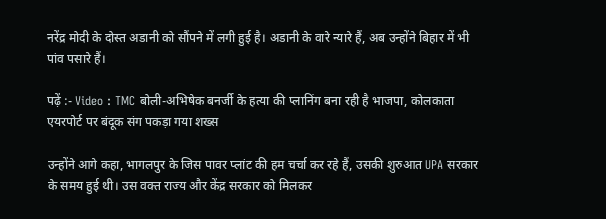नरेंद्र मोदी के दोस्त अडानी को सौंपने में लगी हुई है। अडानी के वारे न्यारे हैं, अब उन्होंने बिहार में भी पांव पसारे हैं।

पढ़ें :- Video : TMC बोली-अभिषेक बनर्जी के हत्या की प्लानिंग बना रही है भाजपा, कोलकाता एयरपोर्ट पर बंदूक संग पकड़ा गया शख्स

उन्होंने आगे कहा, भागलपुर के जिस पावर प्लांट की हम चर्चा कर रहे हैं, उसकी शुरुआत UPA सरकार के समय हुई थी। उस वक्त राज्य और केंद्र सरकार को मिलकर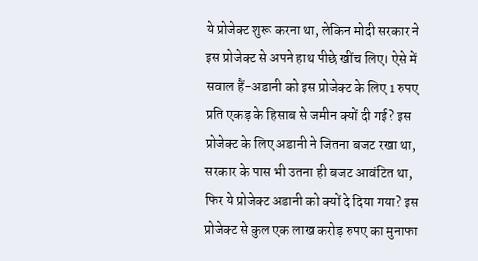ये प्रोजेक्ट शुरू करना था, लेकिन मोदी सरकार ने इस प्रोजेक्ट से अपने हाथ पीछे खींच लिए। ऐसे में सवाल हैं-अडानी को इस प्रोजेक्ट के लिए 1 रुपए प्रति एकड़ के हिसाब से जमीन क्यों दी गई? इस प्रोजेक्ट के लिए अडानी ने जितना बजट रखा था, सरकार के पास भी उतना ही बजट आवंटित था, फिर ये प्रोजेक्ट अडानी को क्यों दे दिया गया? इस प्रोजेक्ट से कुल एक लाख करोड़ रुपए का मुनाफा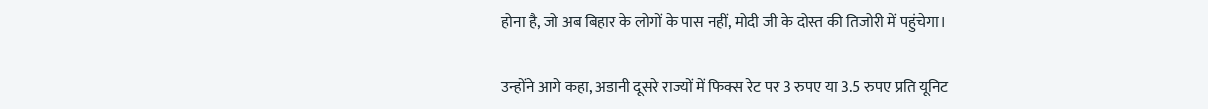होना है, जो अब बिहार के लोगों के पास नहीं, मोदी जी के दोस्त की तिजोरी में पहुंचेगा।

उन्होंने आगे कहा, अडानी दूसरे राज्यों में फिक्स रेट पर 3 रुपए या 3.5 रुपए प्रति यूनिट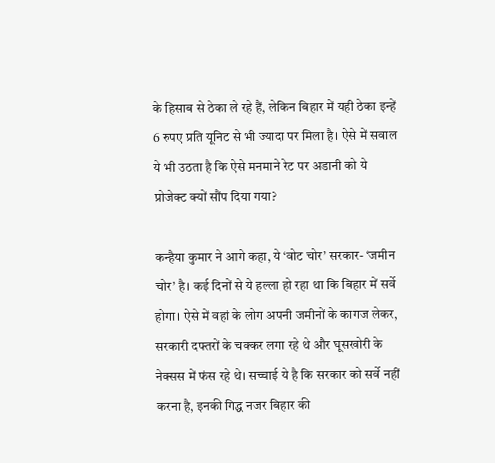के हिसाब से ठेका ले रहे हैं, लेकिन बिहार में यही ठेका इन्हें 6 रुपए प्रति यूनिट से भी ज्यादा पर मिला है। ऐसे में सवाल ये भी उठता है कि ऐसे मनमाने रेट पर अडानी को ये प्रोजेक्ट क्यों सौंप दिया गया?

कन्हैया कुमार ने आगे कहा, ये ‘वोट चोर’ सरकार- ‘जमीन चोर’ है। कई दिनों से ये हल्ला हो रहा था कि बिहार में सर्वे होगा। ऐसे में वहां के लोग अपनी जमीनों के कागज लेकर, सरकारी दफ्तरों के चक्कर लगा रहे थे और घूसखोरी के नेक्सस में फंस रहे थे। सच्चाई ये है कि सरकार को सर्वे नहीं करना है, इनकी गिद्ध नजर बिहार की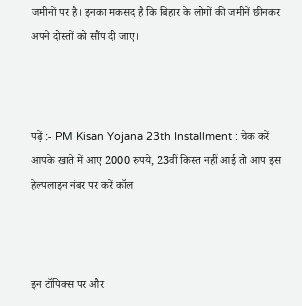जमीनों पर है। इनका मकसद है कि बिहार के लोगों की जमीनें छीनकर अपने दोस्तों को सौंप दी जाए।



पढ़ें :- PM Kisan Yojana 23th Installment : चेक करें आपके खाते में आए 2000 रुपये, 23वीं किस्त नहीं आई तो आप इस हेल्पलाइन नंबर पर करें कॉल



इन टॉपिक्स पर और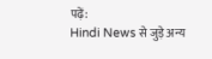पढ़ें:
Hindi News से जुड़े अन्य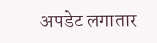अपडेट लगातार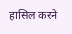हासिल करने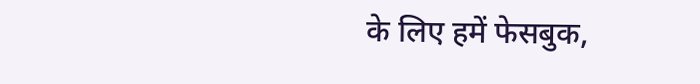के लिए हमें फेसबुक,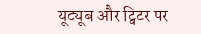यूट्यूब और ट्विटर पर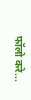फॉलो करे...